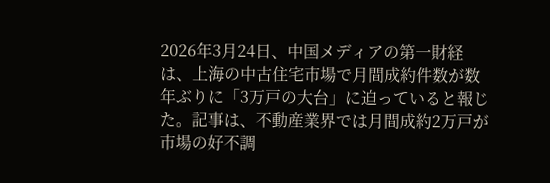2026年3月24日、中国メディアの第一財経は、上海の中古住宅市場で月間成約件数が数年ぶりに「3万戸の大台」に迫っていると報じた。記事は、不動産業界では月間成約2万戸が市場の好不調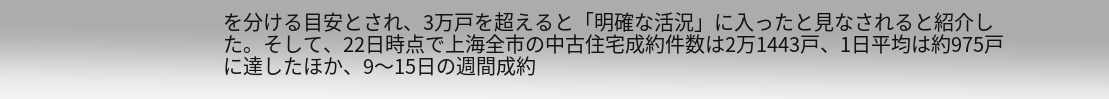を分ける目安とされ、3万戸を超えると「明確な活況」に入ったと見なされると紹介した。そして、22日時点で上海全市の中古住宅成約件数は2万1443戸、1日平均は約975戸に達したほか、9〜15日の週間成約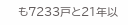も7233戸と21年以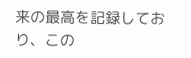来の最高を記録しており、この